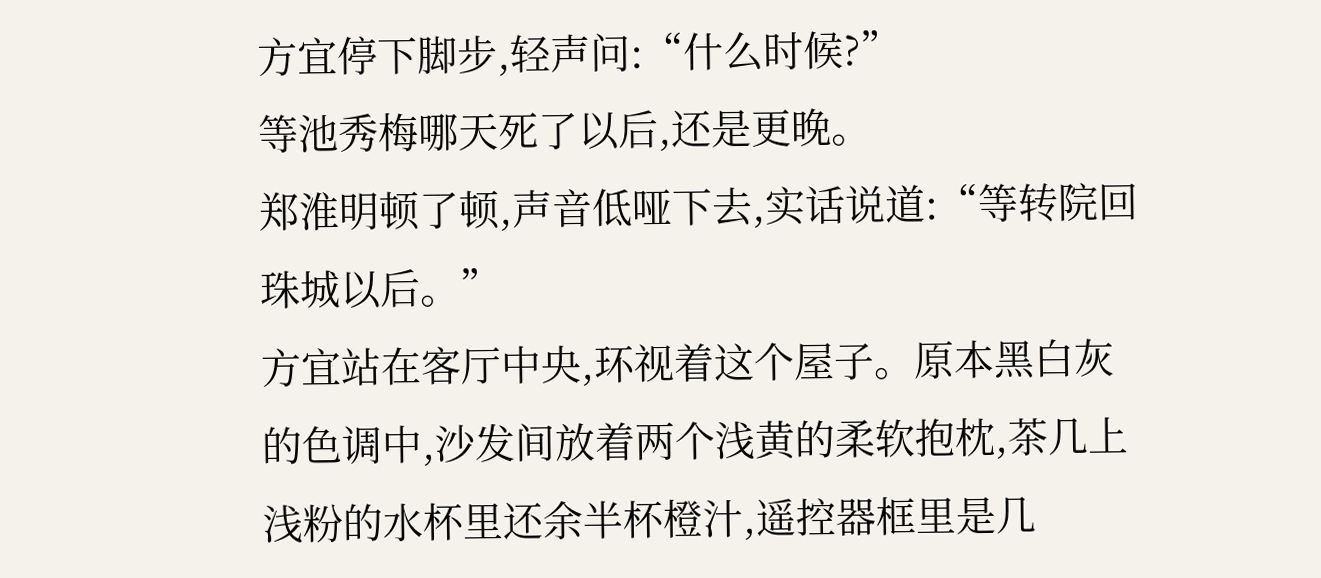方宜停下脚步,轻声问:“什么时候?”
等池秀梅哪天死了以后,还是更晚。
郑淮明顿了顿,声音低哑下去,实话说道:“等转院回珠城以后。”
方宜站在客厅中央,环视着这个屋子。原本黑白灰的色调中,沙发间放着两个浅黄的柔软抱枕,茶几上浅粉的水杯里还余半杯橙汁,遥控器框里是几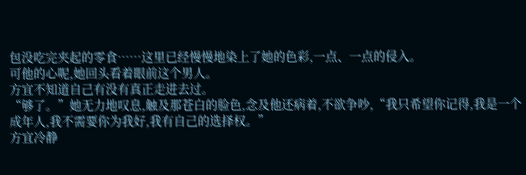包没吃完夹起的零食……这里已经慢慢地染上了她的色彩,一点、一点的侵入。
可他的心呢,她回头看着眼前这个男人。
方宜不知道自己有没有真正走进去过。
“够了。”她无力地叹息,触及那苍白的脸色,念及他还病着,不欲争吵,“我只希望你记得,我是一个成年人,我不需要你为我好,我有自己的选择权。”
方宜冷静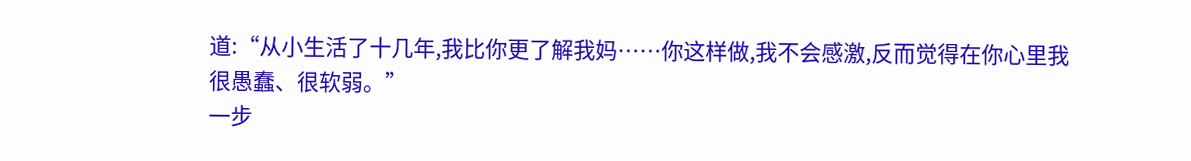道:“从小生活了十几年,我比你更了解我妈……你这样做,我不会感激,反而觉得在你心里我很愚蠢、很软弱。”
一步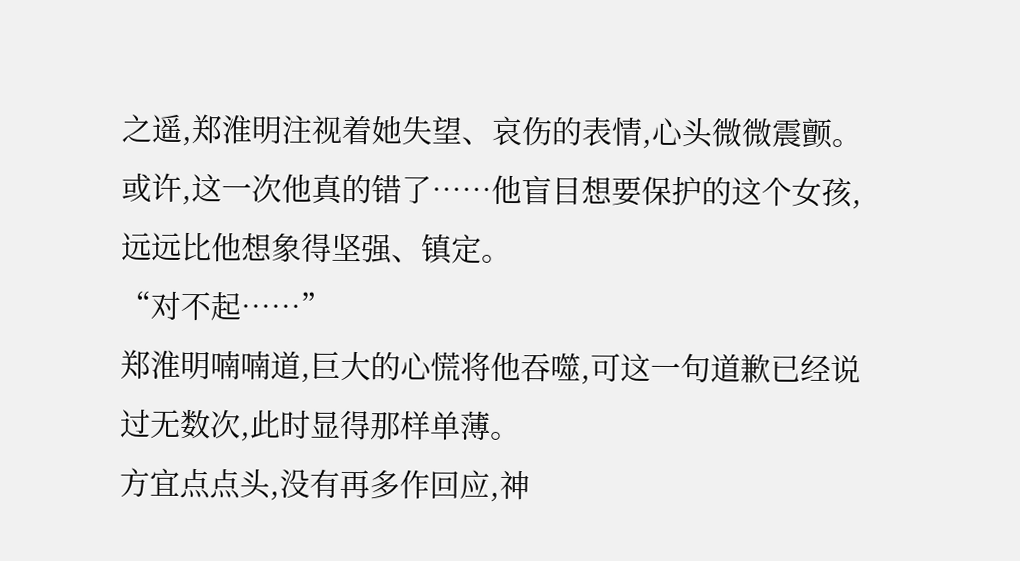之遥,郑淮明注视着她失望、哀伤的表情,心头微微震颤。
或许,这一次他真的错了……他盲目想要保护的这个女孩,远远比他想象得坚强、镇定。
“对不起……”
郑淮明喃喃道,巨大的心慌将他吞噬,可这一句道歉已经说过无数次,此时显得那样单薄。
方宜点点头,没有再多作回应,神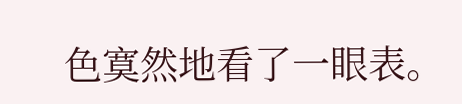色寞然地看了一眼表。